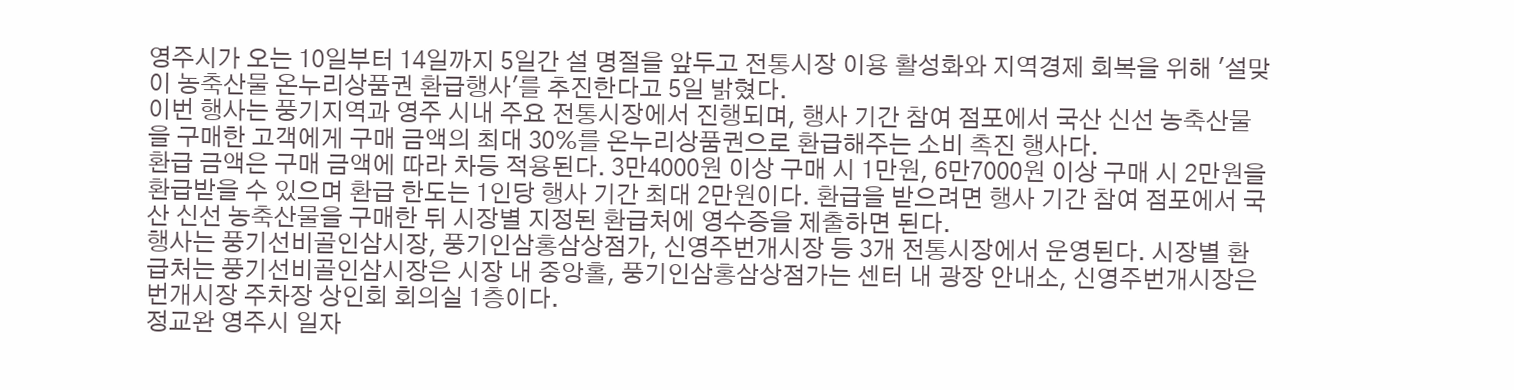영주시가 오는 10일부터 14일까지 5일간 설 명절을 앞두고 전통시장 이용 활성화와 지역경제 회복을 위해 '설맞이 농축산물 온누리상품권 환급행사'를 추진한다고 5일 밝혔다.
이번 행사는 풍기지역과 영주 시내 주요 전통시장에서 진행되며, 행사 기간 참여 점포에서 국산 신선 농축산물을 구매한 고객에게 구매 금액의 최대 30%를 온누리상품권으로 환급해주는 소비 촉진 행사다.
환급 금액은 구매 금액에 따라 차등 적용된다. 3만4000원 이상 구매 시 1만원, 6만7000원 이상 구매 시 2만원을 환급받을 수 있으며 환급 한도는 1인당 행사 기간 최대 2만원이다. 환급을 받으려면 행사 기간 참여 점포에서 국산 신선 농축산물을 구매한 뒤 시장별 지정된 환급처에 영수증을 제출하면 된다.
행사는 풍기선비골인삼시장, 풍기인삼홍삼상점가, 신영주번개시장 등 3개 전통시장에서 운영된다. 시장별 환급처는 풍기선비골인삼시장은 시장 내 중앙홀, 풍기인삼홍삼상점가는 센터 내 광장 안내소, 신영주번개시장은 번개시장 주차장 상인회 회의실 1층이다.
정교완 영주시 일자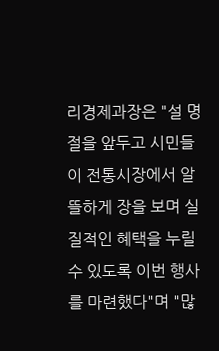리경제과장은 "설 명절을 앞두고 시민들이 전통시장에서 알뜰하게 장을 보며 실질적인 혜택을 누릴 수 있도록 이번 행사를 마련했다"며 "많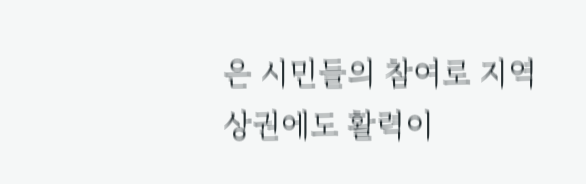은 시민들의 참여로 지역 상권에도 활력이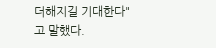더해지길 기대한다"고 말했다.